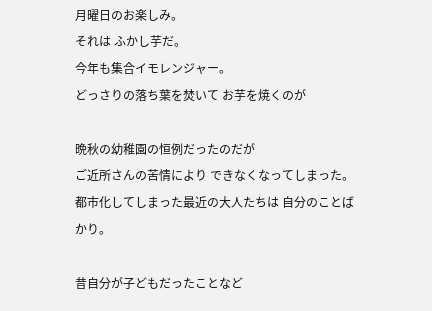月曜日のお楽しみ。
それは ふかし芋だ。
今年も集合イモレンジャー。
どっさりの落ち葉を焚いて お芋を焼くのが

晩秋の幼稚園の恒例だったのだが
ご近所さんの苦情により できなくなってしまった。
都市化してしまった最近の大人たちは 自分のことばかり。

昔自分が子どもだったことなど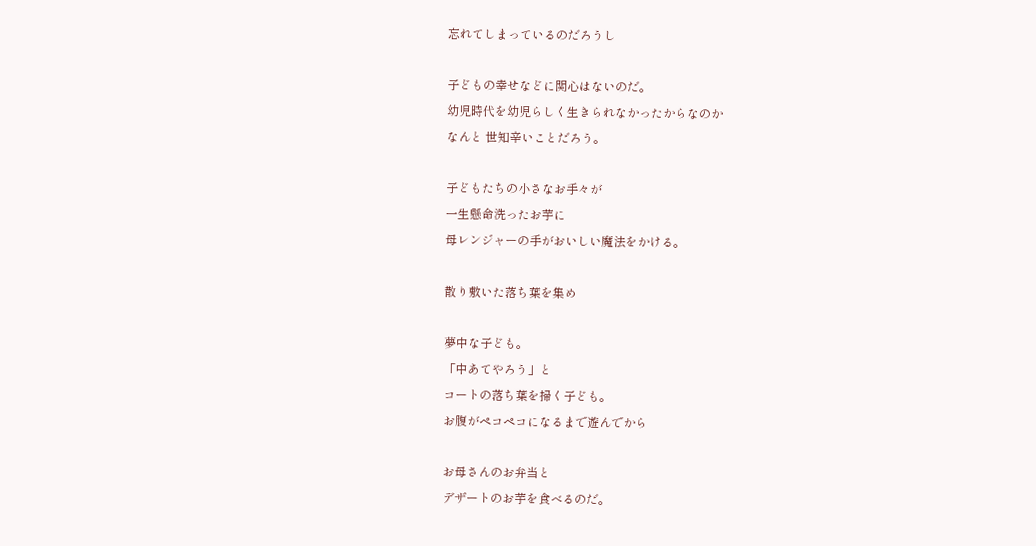忘れてしまっているのだろうし

子どもの幸せなどに関心はないのだ。
幼児時代を幼児らしく生きられなかったからなのか
なんと 世知辛いことだろう。

子どもたちの小さなお手々が
一生懸命洗ったお芋に
母レンジャーの手がおいしい魔法をかける。

散り敷いた落ち葉を集め

夢中な子ども。
「中あてやろう」と
コートの落ち葉を掃く子ども。
お腹がペコペコになるまで遊んでから

お母さんのお弁当と
デザートのお芋を食べるのだ。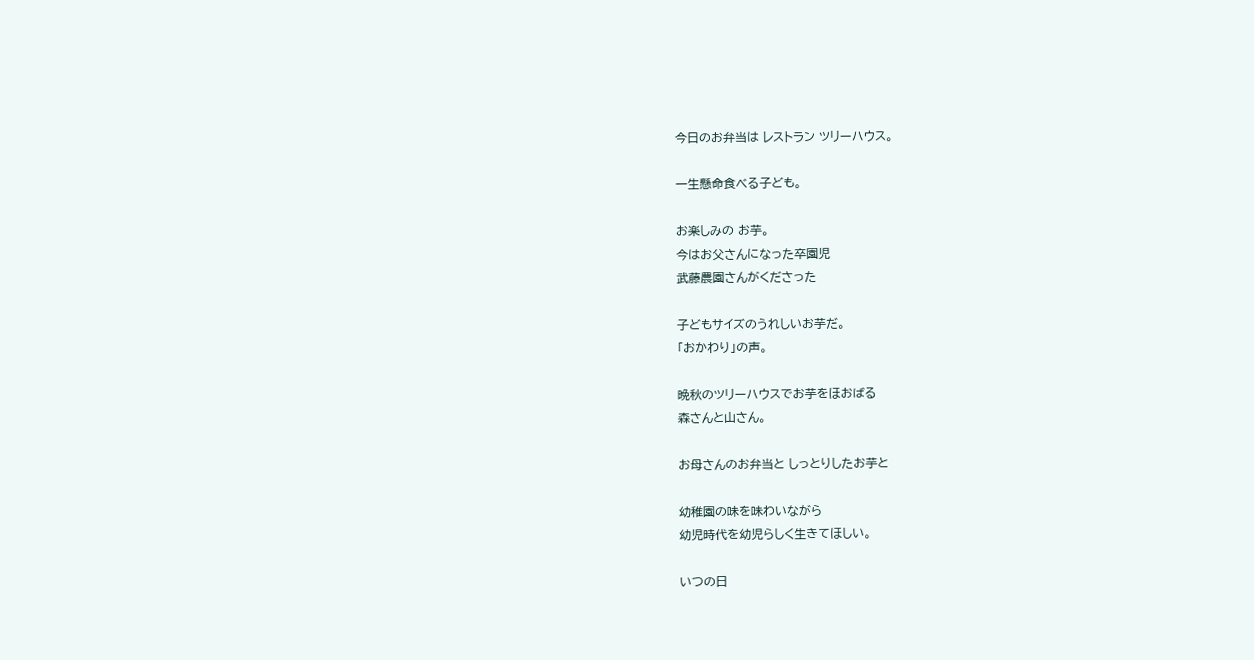今日のお弁当は レストラン ツリーハウス。

一生懸命食べる子ども。

お楽しみの お芋。
今はお父さんになった卒園児
武藤農園さんがくださった

子どもサイズのうれしいお芋だ。
「おかわり」の声。

晩秋のツリーハウスでお芋をほおばる
森さんと山さん。

お母さんのお弁当と しっとりしたお芋と

幼稚園の味を味わいながら
幼児時代を幼児らしく生きてほしい。

いつの日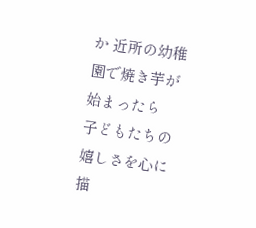か 近所の幼稚園で焼き芋が始まったら
子どもたちの嬉しさを心に描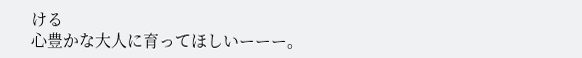ける
心豊かな大人に育ってほしいーーー。